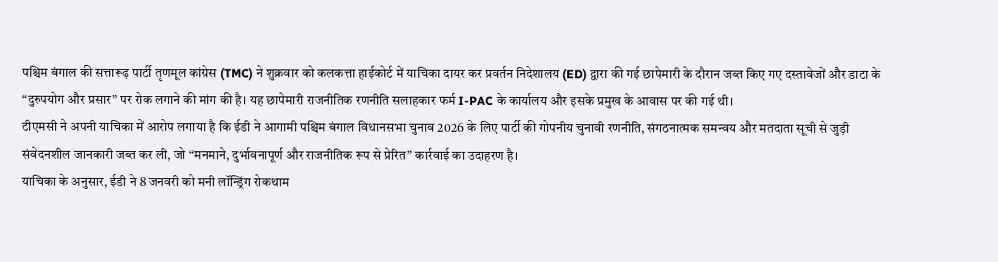पश्चिम बंगाल की सत्तारूढ़ पार्टी तृणमूल कांग्रेस (TMC) ने शुक्रवार को कलकत्ता हाईकोर्ट में याचिका दायर कर प्रवर्तन निदेशालय (ED) द्वारा की गई छापेमारी के दौरान जब्त किए गए दस्तावेजों और डाटा के “दुरुपयोग और प्रसार” पर रोक लगाने की मांग की है। यह छापेमारी राजनीतिक रणनीति सलाहकार फर्म I-PAC के कार्यालय और इसके प्रमुख के आवास पर की गई थी।
टीएमसी ने अपनी याचिका में आरोप लगाया है कि ईडी ने आगामी पश्चिम बंगाल विधानसभा चुनाव 2026 के लिए पार्टी की गोपनीय चुनावी रणनीति, संगठनात्मक समन्वय और मतदाता सूची से जुड़ी संवेदनशील जानकारी जब्त कर ली, जो “मनमाने, दुर्भावनापूर्ण और राजनीतिक रूप से प्रेरित” कार्रवाई का उदाहरण है।
याचिका के अनुसार, ईडी ने 8 जनवरी को मनी लॉन्ड्रिंग रोकथाम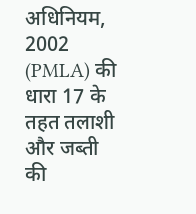अधिनियम, 2002 (PMLA) की धारा 17 के तहत तलाशी और जब्ती की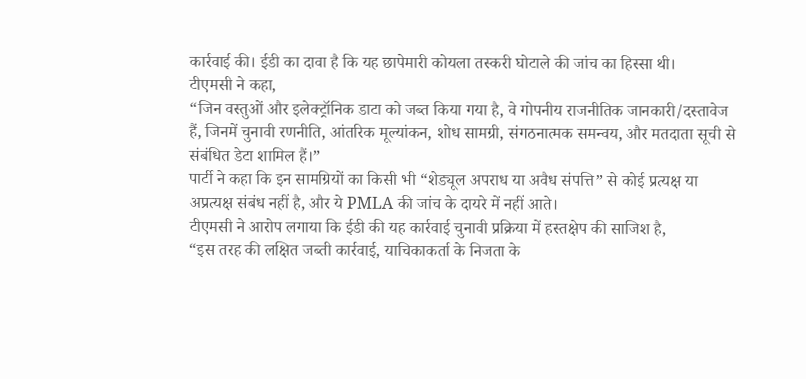कार्रवाई की। ईडी का दावा है कि यह छापेमारी कोयला तस्करी घोटाले की जांच का हिस्सा थी।
टीएमसी ने कहा,
“जिन वस्तुओं और इलेक्ट्रॉनिक डाटा को जब्त किया गया है, वे गोपनीय राजनीतिक जानकारी/दस्तावेज हैं, जिनमें चुनावी रणनीति, आंतरिक मूल्यांकन, शोध सामग्री, संगठनात्मक समन्वय, और मतदाता सूची से संबंधित डेटा शामिल हैं।”
पार्टी ने कहा कि इन सामग्रियों का किसी भी “शेड्यूल अपराध या अवैध संपत्ति” से कोई प्रत्यक्ष या अप्रत्यक्ष संबंध नहीं है, और ये PMLA की जांच के दायरे में नहीं आते।
टीएमसी ने आरोप लगाया कि ईडी की यह कार्रवाई चुनावी प्रक्रिया में हस्तक्षेप की साजिश है,
“इस तरह की लक्षित जब्ती कार्रवाई, याचिकाकर्ता के निजता के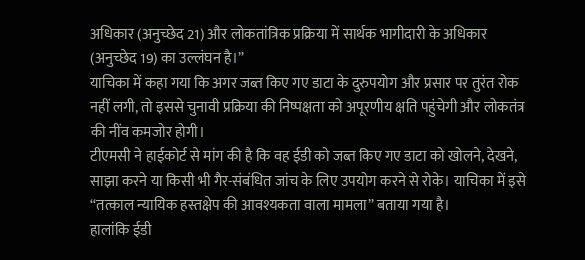अधिकार (अनुच्छेद 21) और लोकतांत्रिक प्रक्रिया में सार्थक भागीदारी के अधिकार (अनुच्छेद 19) का उल्लंघन है।”
याचिका में कहा गया कि अगर जब्त किए गए डाटा के दुरुपयोग और प्रसार पर तुरंत रोक नहीं लगी, तो इससे चुनावी प्रक्रिया की निष्पक्षता को अपूरणीय क्षति पहुंचेगी और लोकतंत्र की नींव कमजोर होगी।
टीएमसी ने हाईकोर्ट से मांग की है कि वह ईडी को जब्त किए गए डाटा को खोलने, देखने, साझा करने या किसी भी गैर-संबंधित जांच के लिए उपयोग करने से रोके। याचिका में इसे “तत्काल न्यायिक हस्तक्षेप की आवश्यकता वाला मामला” बताया गया है।
हालांकि ईडी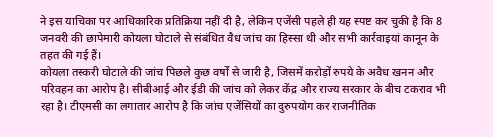ने इस याचिका पर आधिकारिक प्रतिक्रिया नहीं दी है, लेकिन एजेंसी पहले ही यह स्पष्ट कर चुकी है कि 8 जनवरी की छापेमारी कोयला घोटाले से संबंधित वैध जांच का हिस्सा थी और सभी कार्रवाइयां कानून के तहत की गई हैं।
कोयला तस्करी घोटाले की जांच पिछले कुछ वर्षों से जारी है, जिसमें करोड़ों रुपये के अवैध खनन और परिवहन का आरोप है। सीबीआई और ईडी की जांच को लेकर केंद्र और राज्य सरकार के बीच टकराव भी रहा है। टीएमसी का लगातार आरोप है कि जांच एजेंसियों का दुरुपयोग कर राजनीतिक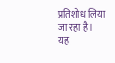प्रतिशोध लिया जा रहा है।
यह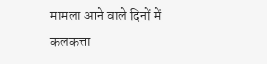मामला आने वाले दिनों में कलकत्ता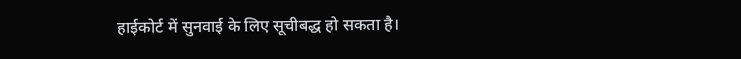हाईकोर्ट में सुनवाई के लिए सूचीबद्ध हो सकता है।